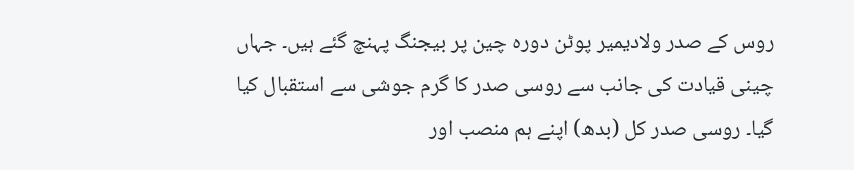روس کے صدر ولادیمیر پوٹن دورہ چین پر بیجنگ پہنچ گئے ہیں۔ جہاں چینی قیادت کی جانب سے روسی صدر کا گرم جوشی سے استقبال کیا گیا۔ روسی صدر کل (بدھ) اپنے ہم منصب اور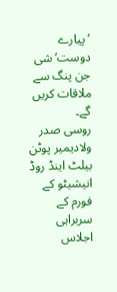’پیارے دوست‘ شی جن پنگ سے ملاقات کریں گے۔
روسی صدر ولادیمیر پوٹن بیلٹ اینڈ روڈ انیشیٹو کے فورم کے سربراہی اجلاس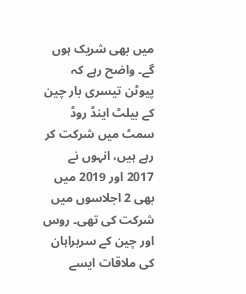میں بھی شریک ہوں گے۔ واضح رہے کہ پیوٹن تیسری بار چین کے بیلٹ اینڈ روڈ سمٹ میں شرکت کر رہے ہیں، انہوں نے 2017 اور 2019 میں بھی 2 اجلاسوں میں شرکت کی تھی۔ روس اور چین کے سربراہان کی ملاقات ایسے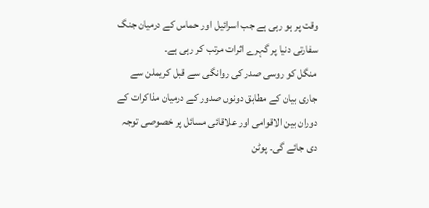وقت پر ہو رہی ہے جب اسرائیل اور حماس کے درمیان جنگ سفارتی دنیا پر گہرے اثرات مرتب کر رہی ہے۔
منگل کو روسی صدر کی روانگی سے قبل کریملن سے جاری بیان کے مطابق دونوں صدور کے درمیان مذاکرات کے دوران بین الاقوامی اور علاقائی مسائل پر خصوصی توجہ دی جائے گی۔ پوٹن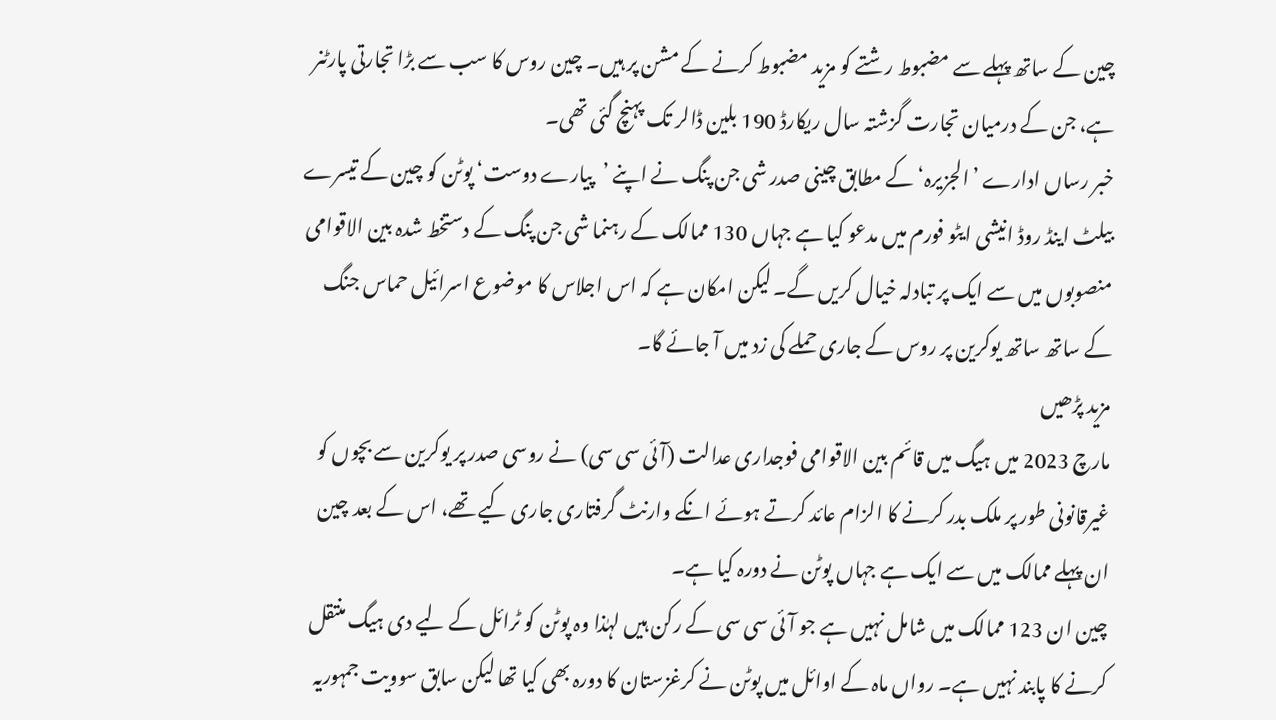چین کے ساتھ پہلے سے مضبوط رشتے کو مزید مضبوط کرنے کے مشن پر ہیں۔ چین روس کا سب سے بڑا تجارتی پارٹنر ہے، جن کے درمیان تجارت گزشتہ سال ریکارڈ 190 بلین ڈالر تک پہنچ گئی تھی۔
خبر رساں ادارے ’الجزیرہ‘ کے مطابق چینی صدر شی جن پنگ نے اپنے ’پیارے دوست‘ پوٹن کو چین کے تیسرے بیلٹ اینڈ روڈ انیشی ایٹو فورم میں مدعو کیا ہے جہاں 130 ممالک کے رہنما شی جن پنگ کے دستخط شدہ بین الاقوامی منصوبوں میں سے ایک پر تبادلہ خیال کریں گے۔ لیکن امکان ہے کہ اس اجلاس کا موضوع اسرائیل حماس جنگ کے ساتھ ساتھ یوکرین پر روس کے جاری حملے کی زد میں آ جائے گا۔
مزید پڑھیں
مارچ 2023 میں ہیگ میں قائم بین الاقوامی فوجداری عدالت (آئی سی سی) نے روسی صدر پر یوکرین سے بچوں کو غیرقانونی طور پر ملک بدر کرنے کا الزام عائد کرتے ہوئے انکے وارنٹ گرفتاری جاری کیے تھے، اس کے بعد چین ان پہلے ممالک میں سے ایک ہے جہاں پوٹن نے دورہ کیا ہے۔
چین ان 123 ممالک میں شامل نہیں ہے جو آئی سی سی کے رکن ہیں لہٰذا وہ پوٹن کو ٹرائل کے لیے دی ہیگ منتقل کرنے کا پابند نہیں ہے۔ رواں ماہ کے اوائل میں پوٹن نے کرغزستان کا دورہ بھی کیا تھا لیکن سابق سوویت جمہوریہ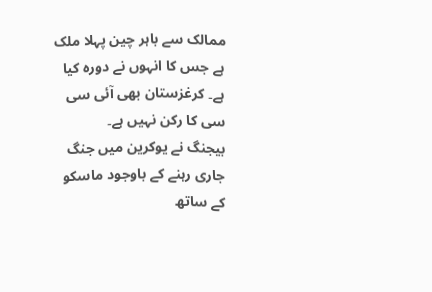ممالک سے باہر چین پہلا ملک ہے جس کا انہوں نے دورہ کیا ہے۔ کرغزستان بھی آئی سی سی کا رکن نہیں ہے۔
بیجنگ نے یوکرین میں جنگ جاری رہنے کے باوجود ماسکو کے ساتھ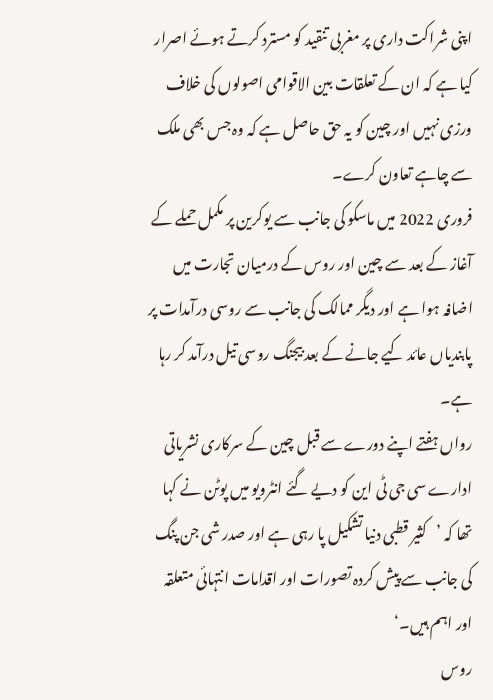اپنی شراکت داری پر مغربی تنقید کو مسترد کرتے ہوئے اصرار کیا ہے کہ ان کے تعلقات بین الاقوامی اصولوں کی خلاف ورزی نہیں اور چین کو یہ حق حاصل ہے کہ وہ جس بھی ملک سے چاہے تعاون کرے۔
فروری 2022 میں ماسکو کی جانب سے یوکرین پر مکمل حملے کے آغاز کے بعد سے چین اور روس کے درمیان تجارت میں اضافہ ہوا ہے اور دیگر ممالک کی جانب سے روسی درآمدات پر پابندیاں عائد کیے جانے کے بعد بیجنگ روسی تیل درآمد کر رہا ہے۔
رواں ہفتے اپنے دورے سے قبل چین کے سرکاری نشریاتی ادارے سی جی ٹی این کو دیے گئے انٹرویو میں پوٹن نے کہا تھا کہ ’کثیر قطبی دنیا تشکیل پا رہی ہے اور صدر شی جن پنگ کی جانب سے پیش کردہ تصورات اور اقدامات انتہائی متعلقہ اور اہم ہیں۔‘
روس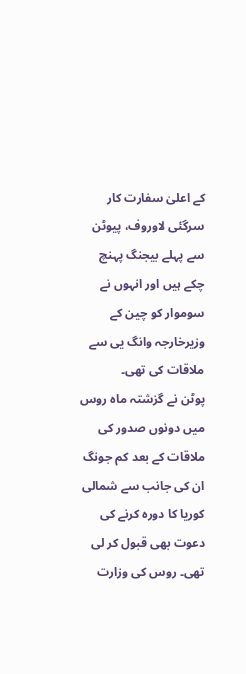کے اعلیٰ سفارت کار سرگئی لاوروف، پیوٹن سے پہلے بیجنگ پہنچ چکے ہیں اور انہوں نے سوموار کو چین کے وزیرخارجہ وانگ یی سے ملاقات کی تھی۔
پوٹن نے گزشتہ ماہ روس میں دونوں صدور کی ملاقات کے بعد کم جونگ ان کی جانب سے شمالی کوریا کا دورہ کرنے کی دعوت بھی قبول کر لی تھی۔ روس کی وزارت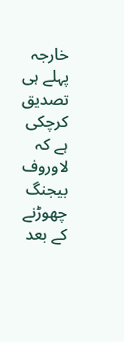خارجہ پہلے ہی تصدیق کرچکی ہے کہ لاوروف بیجنگ چھوڑنے کے بعد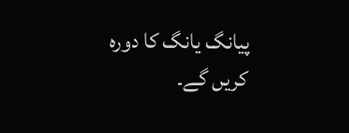پیانگ یانگ کا دورہ کریں گے۔